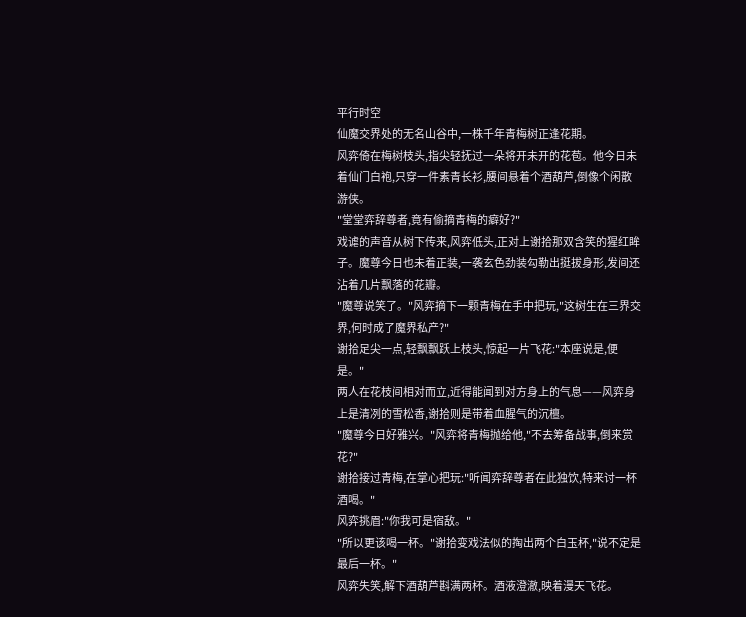平行时空
仙魔交界处的无名山谷中,一株千年青梅树正逢花期。
风弈倚在梅树枝头,指尖轻抚过一朵将开未开的花苞。他今日未着仙门白袍,只穿一件素青长衫,腰间悬着个酒葫芦,倒像个闲散游侠。
"堂堂弈辞尊者,竟有偷摘青梅的癖好?"
戏谑的声音从树下传来,风弈低头,正对上谢拾那双含笑的猩红眸子。魔尊今日也未着正装,一袭玄色劲装勾勒出挺拔身形,发间还沾着几片飘落的花瓣。
"魔尊说笑了。"风弈摘下一颗青梅在手中把玩,"这树生在三界交界,何时成了魔界私产?"
谢拾足尖一点,轻飘飘跃上枝头,惊起一片飞花:"本座说是,便是。"
两人在花枝间相对而立,近得能闻到对方身上的气息——风弈身上是清冽的雪松香,谢拾则是带着血腥气的沉檀。
"魔尊今日好雅兴。"风弈将青梅抛给他,"不去筹备战事,倒来赏花?"
谢拾接过青梅,在掌心把玩:"听闻弈辞尊者在此独饮,特来讨一杯酒喝。"
风弈挑眉:"你我可是宿敌。"
"所以更该喝一杯。"谢拾变戏法似的掏出两个白玉杯,"说不定是最后一杯。"
风弈失笑,解下酒葫芦斟满两杯。酒液澄澈,映着漫天飞花。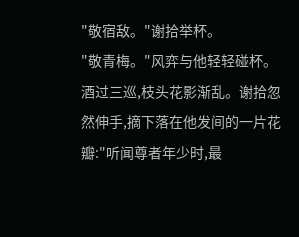"敬宿敌。"谢拾举杯。
"敬青梅。"风弈与他轻轻碰杯。
酒过三巡,枝头花影渐乱。谢拾忽然伸手,摘下落在他发间的一片花瓣:"听闻尊者年少时,最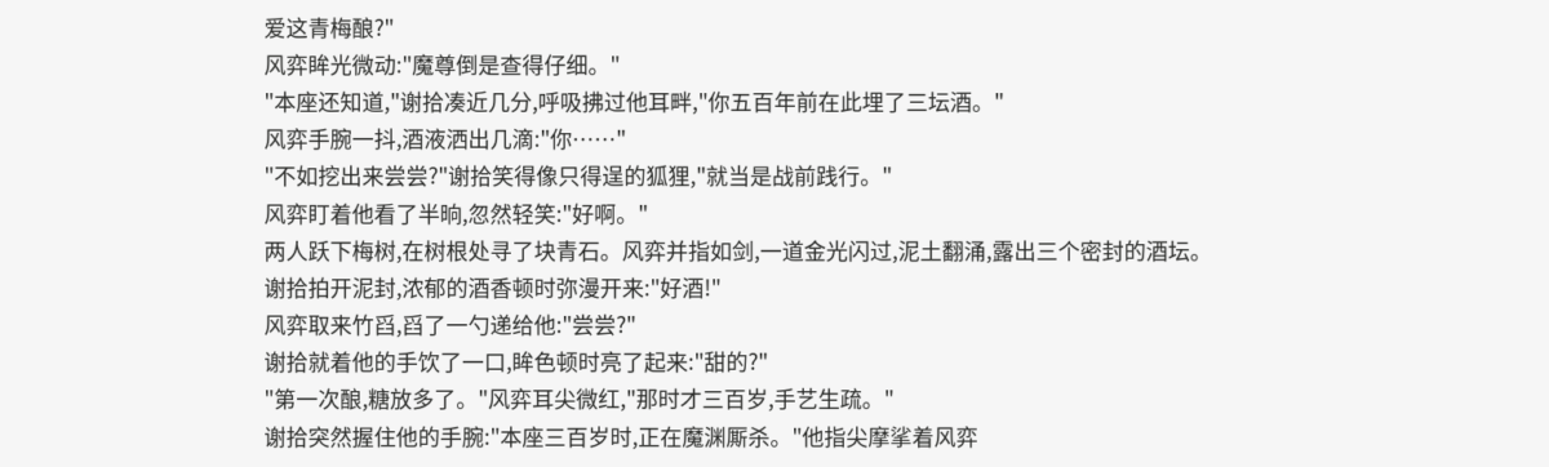爱这青梅酿?"
风弈眸光微动:"魔尊倒是查得仔细。"
"本座还知道,"谢拾凑近几分,呼吸拂过他耳畔,"你五百年前在此埋了三坛酒。"
风弈手腕一抖,酒液洒出几滴:"你……"
"不如挖出来尝尝?"谢拾笑得像只得逞的狐狸,"就当是战前践行。"
风弈盯着他看了半晌,忽然轻笑:"好啊。"
两人跃下梅树,在树根处寻了块青石。风弈并指如剑,一道金光闪过,泥土翻涌,露出三个密封的酒坛。
谢拾拍开泥封,浓郁的酒香顿时弥漫开来:"好酒!"
风弈取来竹舀,舀了一勺递给他:"尝尝?"
谢拾就着他的手饮了一口,眸色顿时亮了起来:"甜的?"
"第一次酿,糖放多了。"风弈耳尖微红,"那时才三百岁,手艺生疏。"
谢拾突然握住他的手腕:"本座三百岁时,正在魔渊厮杀。"他指尖摩挲着风弈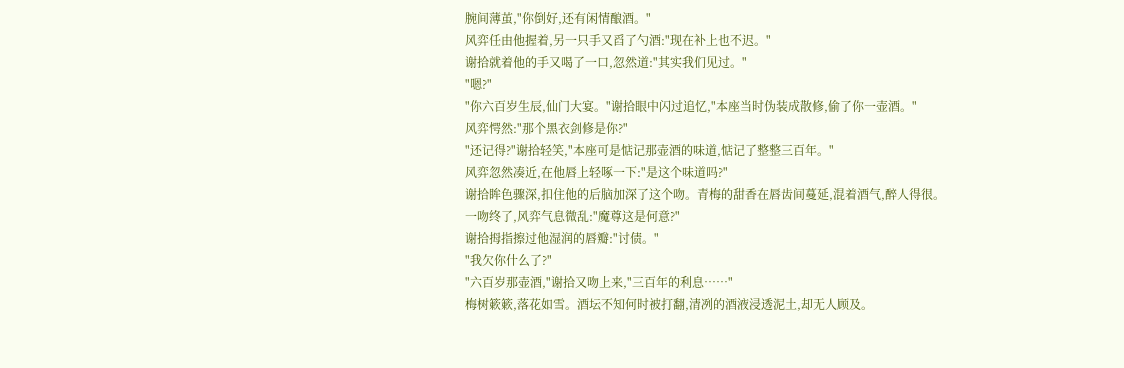腕间薄茧,"你倒好,还有闲情酿酒。"
风弈任由他握着,另一只手又舀了勺酒:"现在补上也不迟。"
谢拾就着他的手又喝了一口,忽然道:"其实我们见过。"
"嗯?"
"你六百岁生辰,仙门大宴。"谢拾眼中闪过追忆,"本座当时伪装成散修,偷了你一壶酒。"
风弈愕然:"那个黑衣剑修是你?"
"还记得?"谢拾轻笑,"本座可是惦记那壶酒的味道,惦记了整整三百年。"
风弈忽然凑近,在他唇上轻啄一下:"是这个味道吗?"
谢拾眸色骤深,扣住他的后脑加深了这个吻。青梅的甜香在唇齿间蔓延,混着酒气,醉人得很。
一吻终了,风弈气息微乱:"魔尊这是何意?"
谢拾拇指擦过他湿润的唇瓣:"讨债。"
"我欠你什么了?"
"六百岁那壶酒,"谢拾又吻上来,"三百年的利息……"
梅树簌簌,落花如雪。酒坛不知何时被打翻,清冽的酒液浸透泥土,却无人顾及。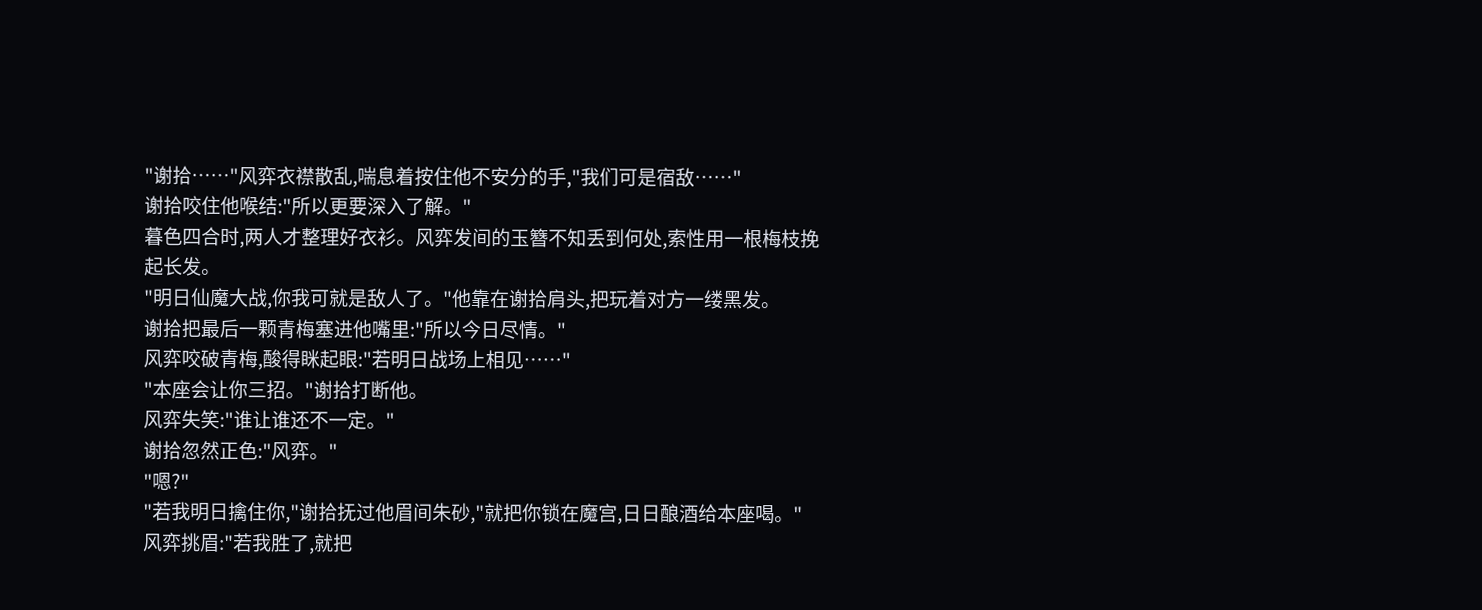"谢拾……"风弈衣襟散乱,喘息着按住他不安分的手,"我们可是宿敌……"
谢拾咬住他喉结:"所以更要深入了解。"
暮色四合时,两人才整理好衣衫。风弈发间的玉簪不知丢到何处,索性用一根梅枝挽起长发。
"明日仙魔大战,你我可就是敌人了。"他靠在谢拾肩头,把玩着对方一缕黑发。
谢拾把最后一颗青梅塞进他嘴里:"所以今日尽情。"
风弈咬破青梅,酸得眯起眼:"若明日战场上相见……"
"本座会让你三招。"谢拾打断他。
风弈失笑:"谁让谁还不一定。"
谢拾忽然正色:"风弈。"
"嗯?"
"若我明日擒住你,"谢拾抚过他眉间朱砂,"就把你锁在魔宫,日日酿酒给本座喝。"
风弈挑眉:"若我胜了,就把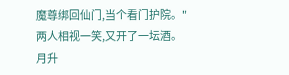魔尊绑回仙门,当个看门护院。"
两人相视一笑,又开了一坛酒。
月升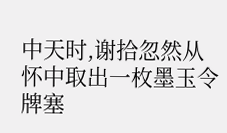中天时,谢拾忽然从怀中取出一枚墨玉令牌塞